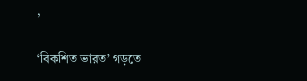,

‘বিকশিত ভারত’ গড়তে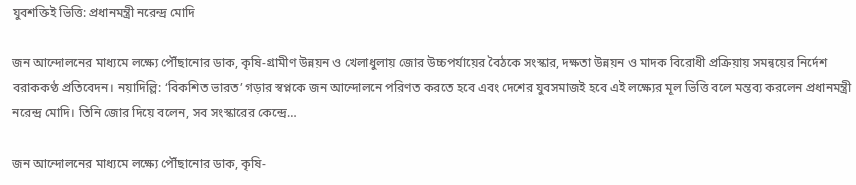যুবশক্তিই ভিত্তি: প্রধানমন্ত্রী নরেন্দ্র মোদি

জন আন্দোলনের মাধ্যমে লক্ষ্যে পৌঁছানোর ডাক, কৃষি-গ্রামীণ উন্নয়ন ও খেলাধুলায় জোর উচ্চপর্যায়ের বৈঠকে সংস্কার, দক্ষতা উন্নয়ন ও মাদক বিরোধী প্রক্রিয়ায় সমন্বয়ের নির্দেশ বরাককণ্ঠ প্রতিবেদন। নয়াদিল্লি: ‘বিকশিত ভারত’ গড়ার স্বপ্নকে জন আন্দোলনে পরিণত করতে হবে এবং দেশের যুবসমাজই হবে এই লক্ষ্যের মূল ভিত্তি বলে মন্তব্য করলেন প্রধানমন্ত্রী নরেন্দ্র মোদি। তিনি জোর দিয়ে বলেন, সব সংস্কারের কেন্দ্রে…

জন আন্দোলনের মাধ্যমে লক্ষ্যে পৌঁছানোর ডাক, কৃষি-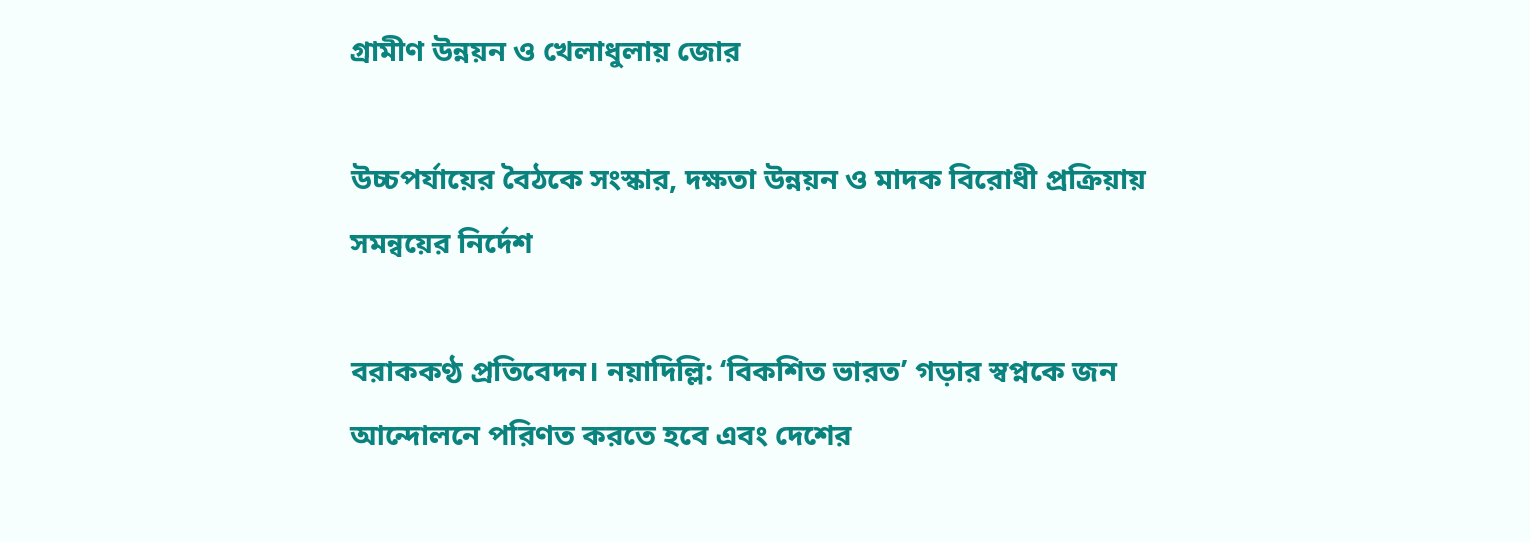গ্রামীণ উন্নয়ন ও খেলাধুলায় জোর

উচ্চপর্যায়ের বৈঠকে সংস্কার, দক্ষতা উন্নয়ন ও মাদক বিরোধী প্রক্রিয়ায় সমন্বয়ের নির্দেশ

বরাককণ্ঠ প্রতিবেদন। নয়াদিল্লি: ‘বিকশিত ভারত’ গড়ার স্বপ্নকে জন আন্দোলনে পরিণত করতে হবে এবং দেশের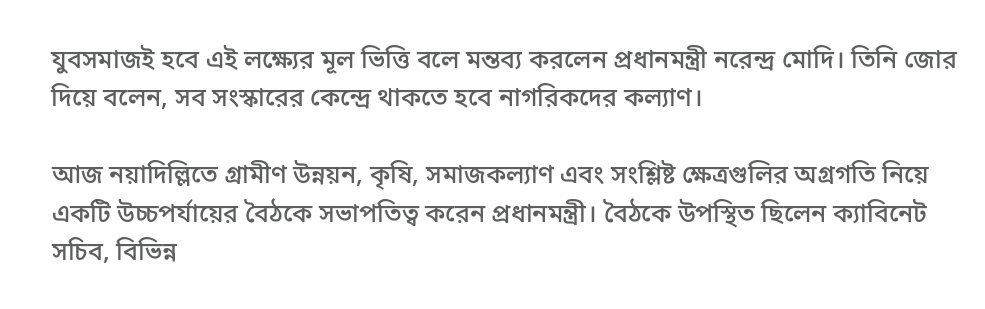যুবসমাজই হবে এই লক্ষ্যের মূল ভিত্তি বলে মন্তব্য করলেন প্রধানমন্ত্রী নরেন্দ্র মোদি। তিনি জোর দিয়ে বলেন, সব সংস্কারের কেন্দ্রে থাকতে হবে নাগরিকদের কল্যাণ।

আজ নয়াদিল্লিতে গ্রামীণ উন্নয়ন, কৃষি, সমাজকল্যাণ এবং সংশ্লিষ্ট ক্ষেত্রগুলির অগ্রগতি নিয়ে একটি উচ্চপর্যায়ের বৈঠকে সভাপতিত্ব করেন প্রধানমন্ত্রী। বৈঠকে উপস্থিত ছিলেন ক্যাবিনেট সচিব, বিভিন্ন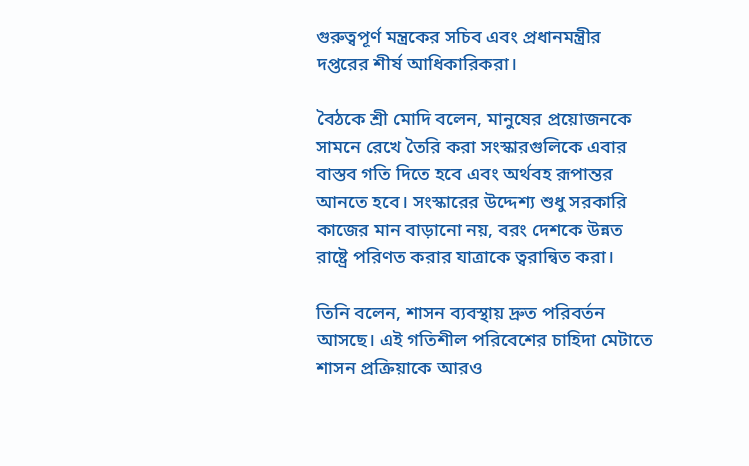গুরুত্বপূর্ণ মন্ত্রকের সচিব এবং প্রধানমন্ত্রীর দপ্তরের শীর্ষ আধিকারিকরা।

বৈঠকে শ্রী মোদি বলেন, মানুষের প্রয়োজনকে সামনে রেখে তৈরি করা সংস্কারগুলিকে এবার বাস্তব গতি দিতে হবে এবং অর্থবহ রূপান্তর আনতে হবে। সংস্কারের উদ্দেশ্য শুধু সরকারি কাজের মান বাড়ানো নয়, বরং দেশকে উন্নত রাষ্ট্রে পরিণত করার যাত্রাকে ত্বরান্বিত করা।

তিনি বলেন, শাসন ব্যবস্থায় দ্রুত পরিবর্তন আসছে। এই গতিশীল পরিবেশের চাহিদা মেটাতে শাসন প্রক্রিয়াকে আরও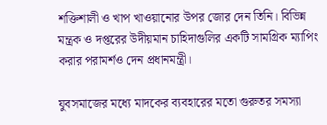শক্তিশালী ও খাপ খাওয়ানোর উপর জোর দেন তিনি। বিভিন্ন মন্ত্রক ও দপ্তরের উদীয়মান চাহিদাগুলির একটি সামগ্রিক ম্যাপিং করার পরামর্শও দেন প্রধানমন্ত্রী।

যুবসমাজের মধ্যে মাদকের ব্যবহারের মতো গুরুতর সমস্যা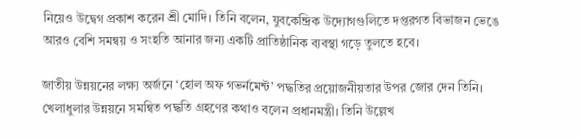নিয়েও উদ্বেগ প্রকাশ করেন শ্রী মোদি। তিনি বলেন, যুবকেন্দ্রিক উদ্যোগগুলিতে দপ্তরগত বিভাজন ভেঙে আরও বেশি সমন্বয় ও সংহতি আনার জন্য একটি প্রাতিষ্ঠানিক ব্যবস্থা গড়ে তুলতে হবে।

জাতীয় উন্নয়নের লক্ষ্য অর্জনে ‘হোল অফ গভর্নমেন্ট’ পদ্ধতির প্রয়োজনীয়তার উপর জোর দেন তিনি। খেলাধুলার উন্নয়নে সমন্বিত পদ্ধতি গ্রহণের কথাও বলেন প্রধানমন্ত্রী। তিনি উল্লেখ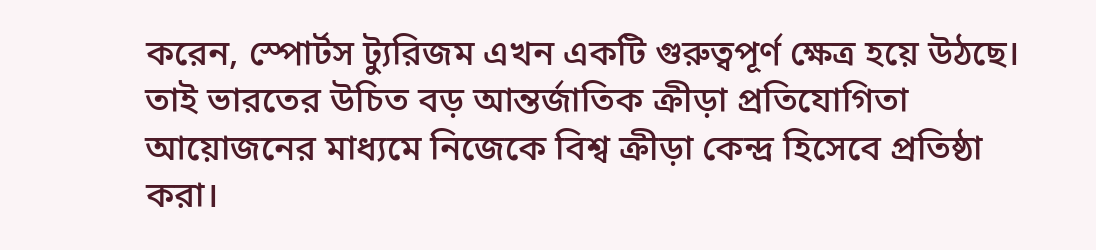করেন, স্পোর্টস ট্যুরিজম এখন একটি গুরুত্বপূর্ণ ক্ষেত্র হয়ে উঠছে। তাই ভারতের উচিত বড় আন্তর্জাতিক ক্রীড়া প্রতিযোগিতা আয়োজনের মাধ্যমে নিজেকে বিশ্ব ক্রীড়া কেন্দ্র হিসেবে প্রতিষ্ঠা করা।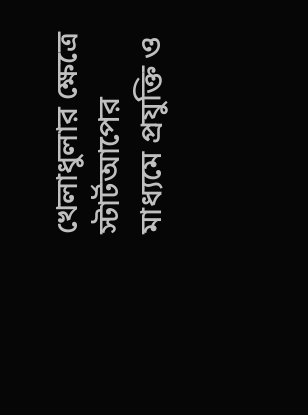খেলাধুলার ক্ষেত্রে স্টার্টআপের মাধ্যমে প্রযুক্তি ও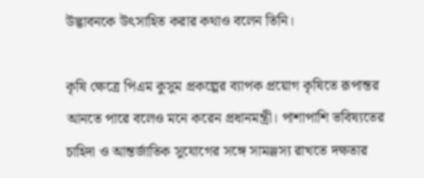উদ্ভাবনকে উৎসাহিত করার কথাও বলেন তিনি।

কৃষি ক্ষেত্রে পিএম কুসুম প্রকল্পের ব্যাপক প্রয়োগ কৃষিতে রূপান্তর আনতে পারে বলেও মনে করেন প্রধানমন্ত্রী। পাশাপাশি ভবিষ্যতের চাহিদা ও আন্তর্জাতিক সুযোগের সঙ্গে সামঞ্জস্য রাখতে দক্ষতার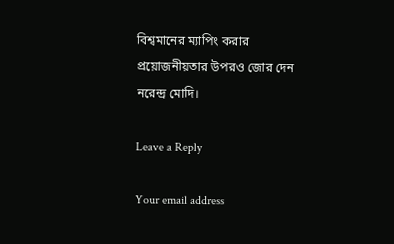বিশ্বমানের ম্যাপিং করার প্রয়োজনীয়তার উপরও জোর দেন নরেন্দ্র মোদি।

Leave a Reply

Your email address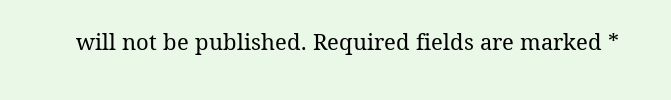will not be published. Required fields are marked *